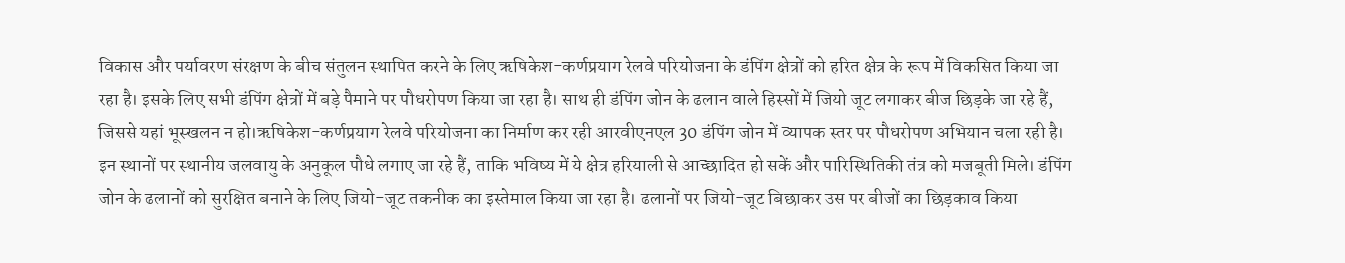विकास और पर्यावरण संरक्षण के बीच संतुलन स्थापित करने के लिए ऋषिकेश-कर्णप्रयाग रेलवे परियोजना के डंपिंग क्षेत्रों को हरित क्षेत्र के रूप में विकसित किया जा रहा है। इसके लिए सभी डंपिंग क्षेत्रों में बड़े पैमाने पर पौधरोपण किया जा रहा है। साथ ही डंपिंग जोन के ढलान वाले हिस्सों में जियो जूट लगाकर बीज छिड़के जा रहे हैं, जिससे यहां भूस्खलन न हो।ऋषिकेश-कर्णप्रयाग रेलवे परियोजना का निर्माण कर रही आरवीएनएल 30 डंपिंग जोन में व्यापक स्तर पर पौधरोपण अभियान चला रही है। इन स्थानों पर स्थानीय जलवायु के अनुकूल पौधे लगाए जा रहे हैं, ताकि भविष्य में ये क्षेत्र हरियाली से आच्छादित हो सकें और पारिस्थितिकी तंत्र को मजबूती मिले। डंपिंग जोन के ढलानों को सुरक्षित बनाने के लिए जियो-जूट तकनीक का इस्तेमाल किया जा रहा है। ढलानों पर जियो-जूट बिछाकर उस पर बीजों का छिड़काव किया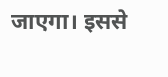जाएगा। इससे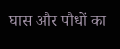घास और पौधों का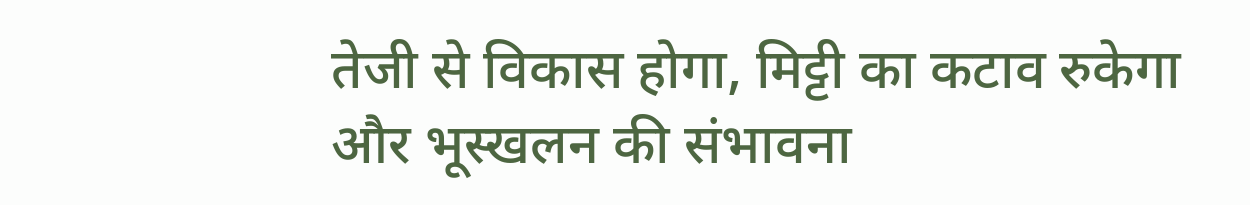तेजी से विकास होगा, मिट्टी का कटाव रुकेगा और भूस्खलन की संभावना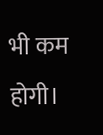भी कम होगी।